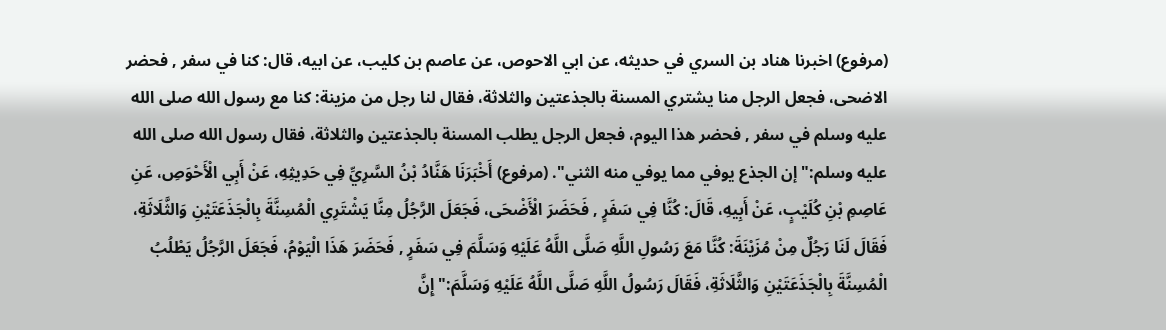(مرفوع) اخبرنا هناد بن السري في حديثه، عن ابي الاحوص، عن عاصم بن كليب، عن ابيه، قال: كنا في سفر , فحضر الاضحى، فجعل الرجل منا يشتري المسنة بالجذعتين والثلاثة، فقال لنا رجل من مزينة: كنا مع رسول الله صلى الله عليه وسلم في سفر , فحضر هذا اليوم، فجعل الرجل يطلب المسنة بالجذعتين والثلاثة، فقال رسول الله صلى الله عليه وسلم:" إن الجذع يوفي مما يوفي منه الثني". (مرفوع) أَخْبَرَنَا هَنَّادُ بْنُ السَّرِيِّ فِي حَدِيثِهِ، عَنْ أَبِي الْأَحْوَصِ، عَنِ عَاصِمِ بْنِ كُلَيْبٍ، عَنْ أَبِيهِ، قَالَ: كُنَّا فِي سَفَرٍ , فَحَضَرَ الْأَضْحَى، فَجَعَلَ الرَّجُلُ مِنَّا يَشْتَرِي الْمُسِنَّةَ بِالْجَذَعَتَيْنِ وَالثَّلَاثَةِ، فَقَالَ لَنَا رَجُلٌ مِنْ مُزَيْنَةَ: كُنَّا مَعَ رَسُولِ اللَّهِ صَلَّى اللَّهُ عَلَيْهِ وَسَلَّمَ فِي سَفَرٍ , فَحَضَرَ هَذَا الْيَوْمُ، فَجَعَلَ الرَّجُلُ يَطْلُبُ الْمُسِنَّةَ بِالْجَذَعَتَيْنِ وَالثَّلَاثَةِ، فَقَالَ رَسُولُ اللَّهِ صَلَّى اللَّهُ عَلَيْهِ وَسَلَّمَ:" إِنَّ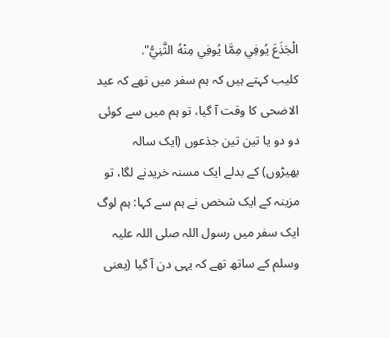الْجَذَعَ يُوفِي مِمَّا يُوفِي مِنْهُ الثَّنِيُّ".
کلیب کہتے ہیں کہ ہم سفر میں تھے کہ عید الاضحی کا وقت آ گیا، تو ہم میں سے کوئی دو دو یا تین تین جذعوں (ایک سالہ بھیڑوں) کے بدلے ایک مسنہ خریدنے لگا، تو مزینہ کے ایک شخص نے ہم سے کہا: ہم لوگ ایک سفر میں رسول اللہ صلی اللہ علیہ وسلم کے ساتھ تھے کہ یہی دن آ گیا (یعنی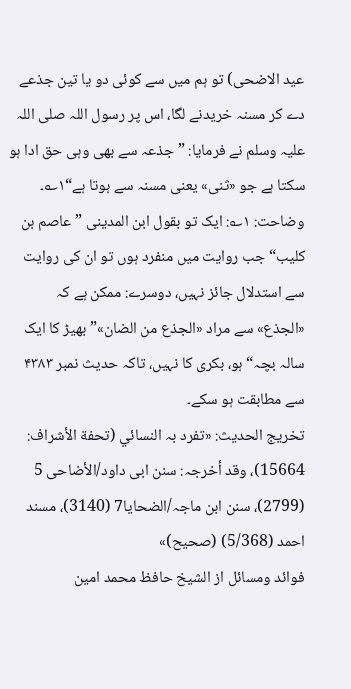عید الاضحی) تو ہم میں سے کوئی دو یا تین جذعے دے کر مسنہ خریدنے لگا، اس پر رسول اللہ صلی اللہ علیہ وسلم نے فرمایا: ”جذعہ سے بھی وہی حق ادا ہو سکتا ہے جو «ثنی» یعنی مسنہ سے ہوتا ہے“۱؎۔
وضاحت: ۱؎: ایک تو بقول ابن المدینی ”عاصم بن کلیب“ جب روایت میں منفرد ہوں تو ان کی روایت سے استدلال جائز نہیں، دوسرے: ممکن ہے کہ «الجذع» سے مراد «الجذع من الضان»”بھیڑ کا ایک سالہ بچہ“ ہو، بکری کا نہیں، تاکہ حدیث نمبر ۴۳۸۳ سے مطابقت ہو سکے۔
تخریج الحدیث: «تفرد بہ النسائي (تحفة الأشراف: 15664)، وقد أخرجہ: سنن ابی داود/الأضاحی 5 (2799)، سنن ابن ماجہ/الضحایا7 (3140)، مسند احمد (5/368) (صحیح)»
فوائد ومسائل از الشيخ حافظ محمد امين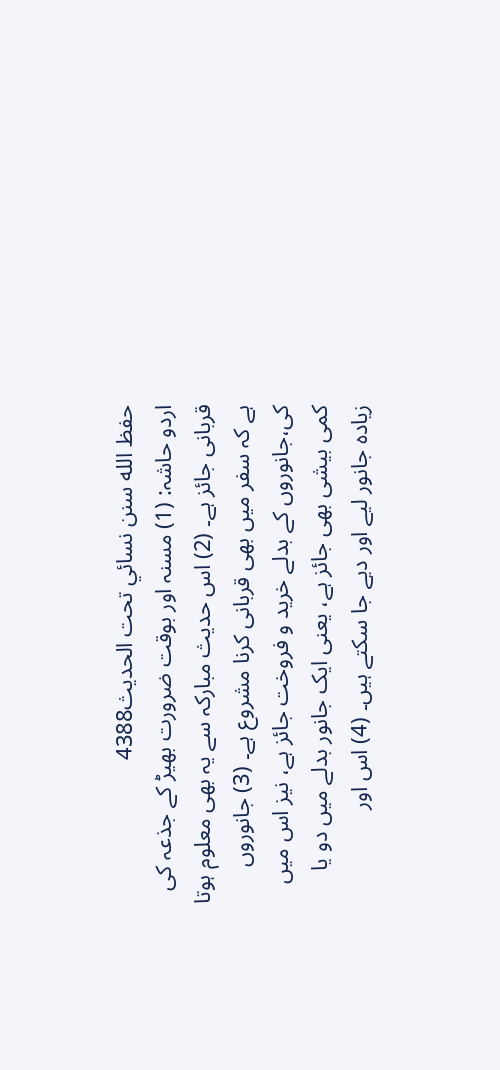حفظ الله سنن نسائي تحت الحديث4388
اردو حاشہ: (1) مسنہ اور بوقت ضرورت بھیڑ کے جذعہ کی قربانی جائز ہے۔ (2) اس حدیث مبارکہ سے یہ بھی معلوم ہوتا ہے کہ سفر میں بھی قربانی کرنا مشروع ہے۔ (3) جانوروں کی،جانوروں کے بدلے خرید و فروخت جائز ہے، نیز اس میں کمی بیشی بھی جائز ہے، یعنی ایک جانور بدلے میں دو یا زیادہ جانور لیے اور دیے جا سکتے ہیں۔ (4) اس اور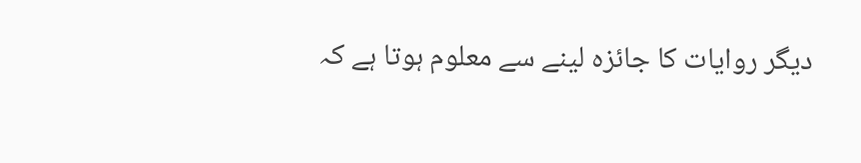دیگر روایات کا جائزہ لینے سے معلوم ہوتا ہے کہ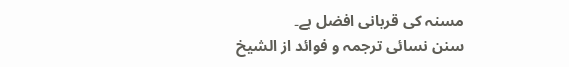مسنہ کی قربانی افضل ہے۔
سنن نسائی ترجمہ و فوائد از الشیخ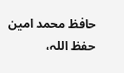حافظ محمد امین حفظ اللہ،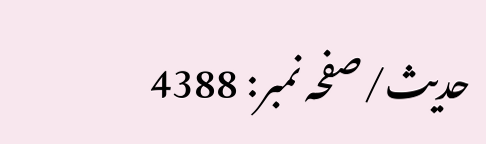حدیث/صفحہ نمبر: 4388